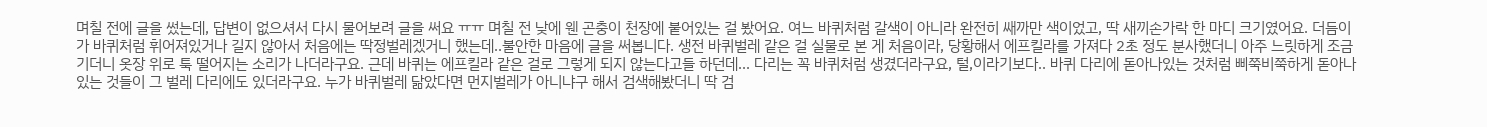며칠 전에 글을 썼는데, 답변이 없으셔서 다시 물어보려 글을 써요 ㅠㅠ 며칠 전 낮에 웬 곤충이 천장에 붙어있는 걸 봤어요. 여느 바퀴처럼 갈색이 아니라 완전히 쌔까만 색이었고, 딱 새끼손가락 한 마디 크기였어요. 더듬이가 바퀴처럼 휘어져있거나 길지 않아서 처음에는 딱정벌레겠거니 했는데..불안한 마음에 글을 써봅니다. 생전 바퀴벌레 같은 걸 실물로 본 게 처음이라, 당황해서 에프킬라를 가져다 2초 정도 분사했더니 아주 느릿하게 조금 기더니 옷장 위로 툭 떨어지는 소리가 나더라구요. 근데 바퀴는 에프킬라 같은 걸로 그렇게 되지 않는다고들 하던데... 다리는 꼭 바퀴처럼 생겼더라구요, 털,이라기보다.. 바퀴 다리에 돋아나있는 것처럼 삐쭉비쭉하게 돋아나 있는 것들이 그 벌레 다리에도 있더라구요. 누가 바퀴벌레 닮았다면 먼지벌레가 아니냐구 해서 검색해봤더니 딱 검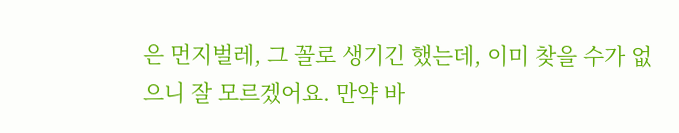은 먼지벌레, 그 꼴로 생기긴 했는데, 이미 찾을 수가 없으니 잘 모르겠어요. 만약 바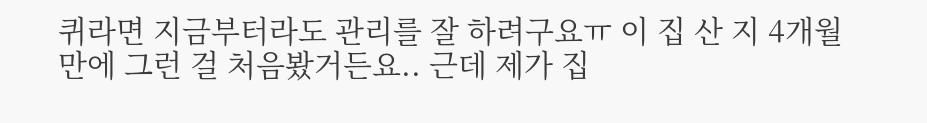퀴라면 지금부터라도 관리를 잘 하려구요ㅠ 이 집 산 지 4개월만에 그런 걸 처음봤거든요.. 근데 제가 집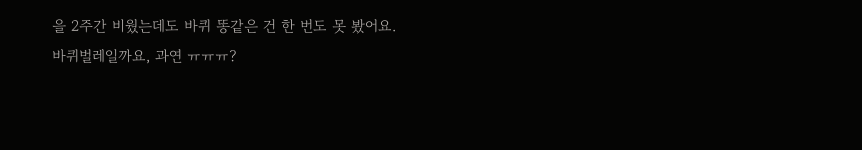을 2주간 비웠는데도 바퀴 똥같은 건 한 번도 못 봤어요. 바퀴벌레일까요, 과연 ㅠㅠㅠ?